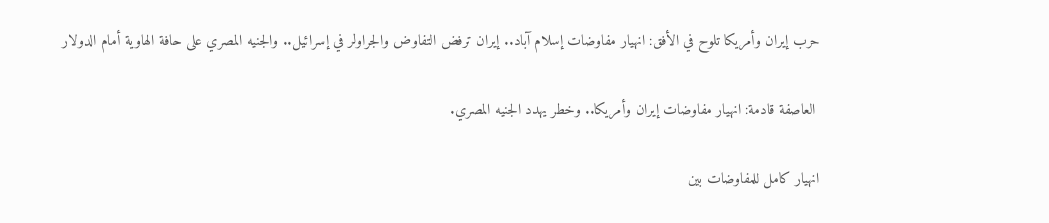حرب إيران وأمريكا تلوح في الأفق: انهيار مفاوضات إسلام آباد.. إيران ترفض التفاوض والجراولر في إسرائيل.. والجنيه المصري على حافة الهاوية أمام الدولار

 العاصفة قادمة: انهيار مفاوضات إيران وأمريكا.. وخطر يهدد الجنيه المصري.

انهيار كامل للمفاوضات بين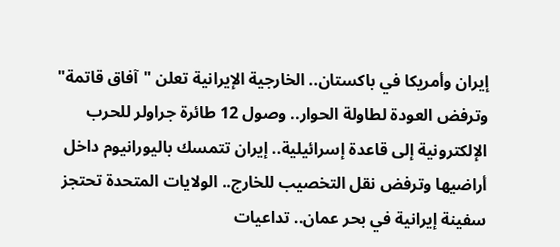إيران وأمريكا في باكستان.. الخارجية الإيرانية تعلن "آفاق قاتمة" وترفض العودة لطاولة الحوار.. وصول 12 طائرة جراولر للحرب الإلكترونية إلى قاعدة إسرائيلية.. إيران تتمسك باليورانيوم داخل أراضيها وترفض نقل التخصيب للخارج.. الولايات المتحدة تحتجز سفينة إيرانية في بحر عمان.. تداعيات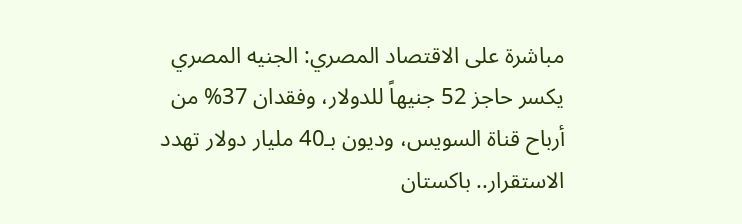مباشرة على الاقتصاد المصري: الجنيه المصري يكسر حاجز 52 جنيهاً للدولار، وفقدان 37% من أرباح قناة السويس، وديون بـ40 مليار دولار تهدد الاستقرار.. باكستان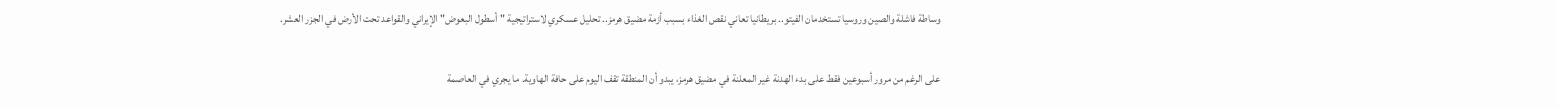وساطة فاشلة والصين وروسيا تستخدمان الفيتو.. بريطانيا تعاني نقص الغذاء بسبب أزمة مضيق هرمز.. تحليل عسكري لاستراتيجية "أسطول البعوض" الإيراني والقواعد تحت الأرض في الجزر العشر.

على الرغم من مرور أسبوعين فقط على بدء الهدنة غير المعلنة في مضيق هرمز، يبدو أن المنطقة تقف اليوم على حافة الهاوية. ما يجري في العاصمة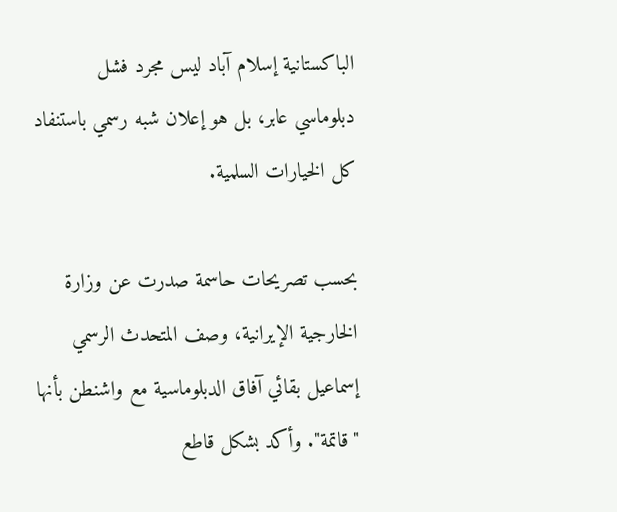الباكستانية إسلام آباد ليس مجرد فشل دبلوماسي عابر، بل هو إعلان شبه رسمي باستنفاد كل الخيارات السلمية.

بحسب تصريحات حاسمة صدرت عن وزارة الخارجية الإيرانية، وصف المتحدث الرسمي إسماعيل بقائي آفاق الدبلوماسية مع واشنطن بأنها "قاتمة". وأكد بشكل قاطع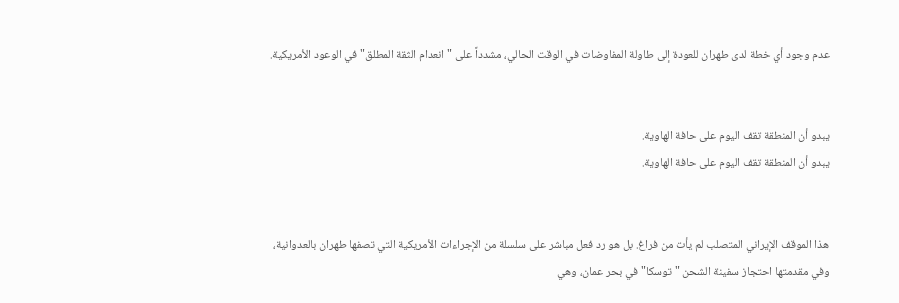عدم وجود أي خطة لدى طهران للعودة إلى طاولة المفاوضات في الوقت الحالي، مشدداً على "انعدام الثقة المطلق" في الوعود الأمريكية.


يبدو أن المنطقة تقف اليوم على حافة الهاوية.
يبدو أن المنطقة تقف اليوم على حافة الهاوية.


هذا الموقف الإيراني المتصلب لم يأت من فراغ. بل هو رد فعل مباشر على سلسلة من الإجراءات الأمريكية التي تصفها طهران بالعدوانية، وفي مقدمتها احتجاز سفينة الشحن "توسكا" في بحر عمان، وهي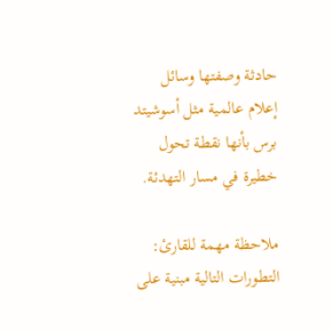حادثة وصفتها وسائل إعلام عالمية مثل أسوشيتد برس بأنها نقطة تحول خطيرة في مسار التهدئة.

ملاحظة مهمة للقارئ: التطورات التالية مبنية على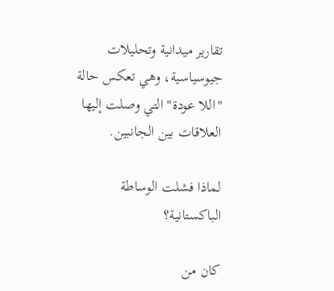تقارير ميدانية وتحليلات جيوسياسية، وهي تعكس حالة "اللا عودة" التي وصلت إليها العلاقات بين الجانبين.

لماذا فشلت الوساطة الباكستانية؟

كان من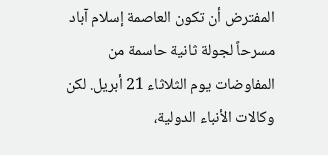المفترض أن تكون العاصمة إسلام آباد مسرحاً لجولة ثانية حاسمة من المفاوضات يوم الثلاثاء 21 أبريل. لكن وكالات الأنباء الدولية،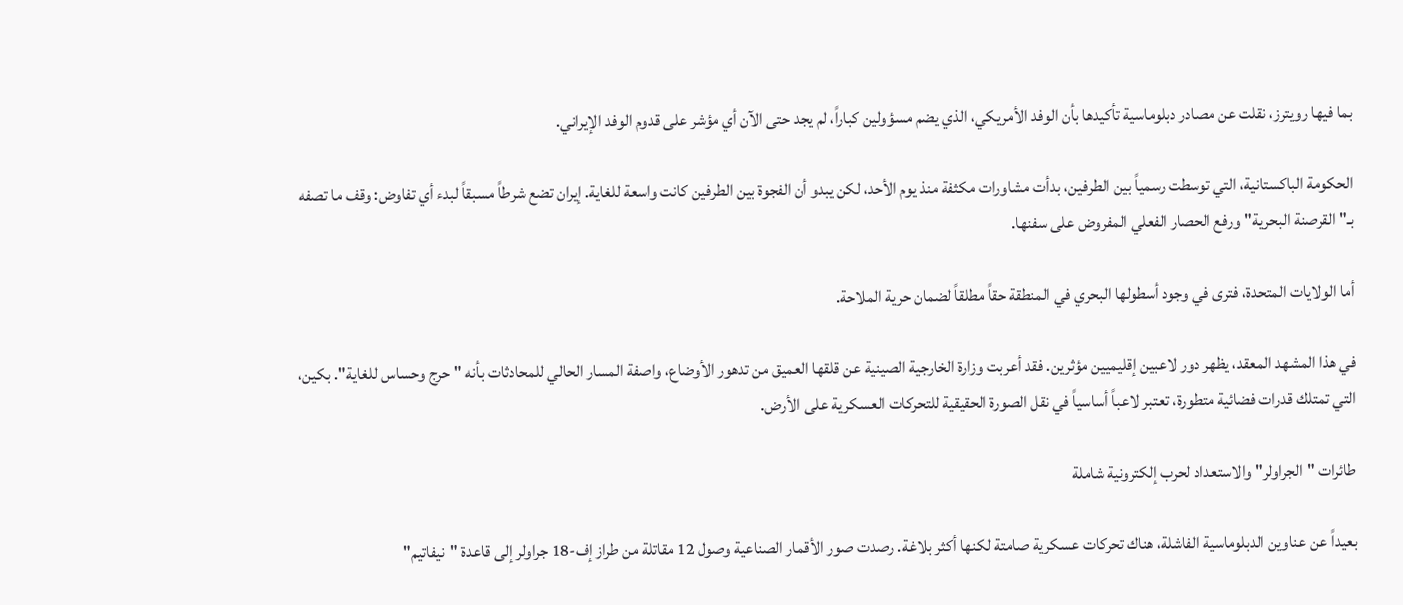بما فيها رويترز، نقلت عن مصادر دبلوماسية تأكيدها بأن الوفد الأمريكي، الذي يضم مسؤولين كباراً، لم يجد حتى الآن أي مؤشر على قدوم الوفد الإيراني.

الحكومة الباكستانية، التي توسطت رسمياً بين الطرفين، بدأت مشاورات مكثفة منذ يوم الأحد، لكن يبدو أن الفجوة بين الطرفين كانت واسعة للغاية. إيران تضع شرطاً مسبقاً لبدء أي تفاوض: وقف ما تصفه بـ"القرصنة البحرية" ورفع الحصار الفعلي المفروض على سفنها.

أما الولايات المتحدة، فترى في وجود أسطولها البحري في المنطقة حقاً مطلقاً لضمان حرية الملاحة.

في هذا المشهد المعقد، يظهر دور لاعبين إقليميين مؤثرين. فقد أعربت وزارة الخارجية الصينية عن قلقها العميق من تدهور الأوضاع، واصفة المسار الحالي للمحادثات بأنه "حرج وحساس للغاية". بكين، التي تمتلك قدرات فضائية متطورة، تعتبر لاعباً أساسياً في نقل الصورة الحقيقية للتحركات العسكرية على الأرض.

طائرات "الجراولر" والاستعداد لحرب إلكترونية شاملة

بعيداً عن عناوين الدبلوماسية الفاشلة، هناك تحركات عسكرية صامتة لكنها أكثر بلاغة. رصدت صور الأقمار الصناعية وصول 12 مقاتلة من طراز إف-18 جراولر إلى قاعدة "نيفاتيم"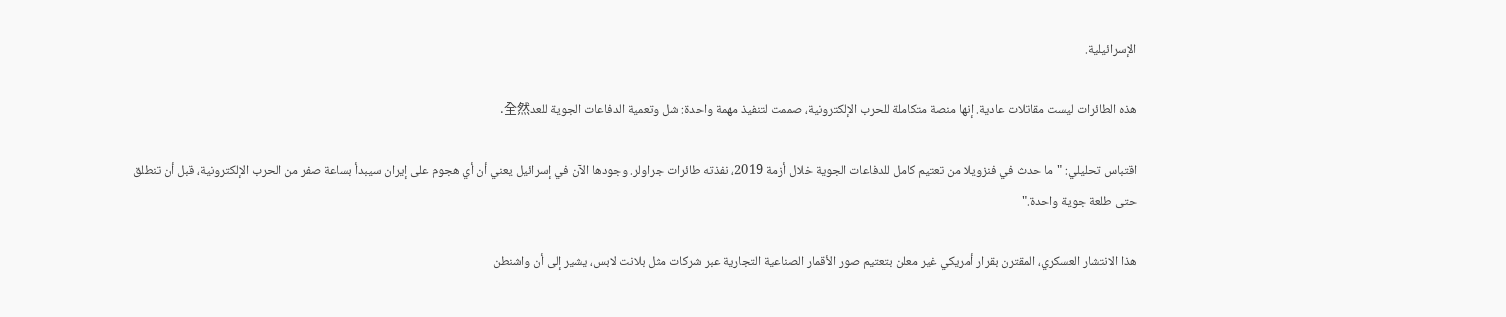الإسرائيلية.

هذه الطائرات ليست مقاتلات عادية. إنها منصة متكاملة للحرب الإلكترونية، صممت لتنفيذ مهمة واحدة: شل وتعمية الدفاعات الجوية للعد全然.

اقتباس تحليلي: "ما حدث في فنزويلا من تعتيم كامل للدفاعات الجوية خلال أزمة 2019، نفذته طائرات جراولر. وجودها الآن في إسرائيل يعني أن أي هجوم على إيران سيبدأ بساعة صفر من الحرب الإلكترونية، قبل أن تنطلق حتى طلعة جوية واحدة."

هذا الانتشار العسكري، المقترن بقرار أمريكي غير معلن بتعتيم صور الأقمار الصناعية التجارية عبر شركات مثل بلانت لابس، يشير إلى أن واشنطن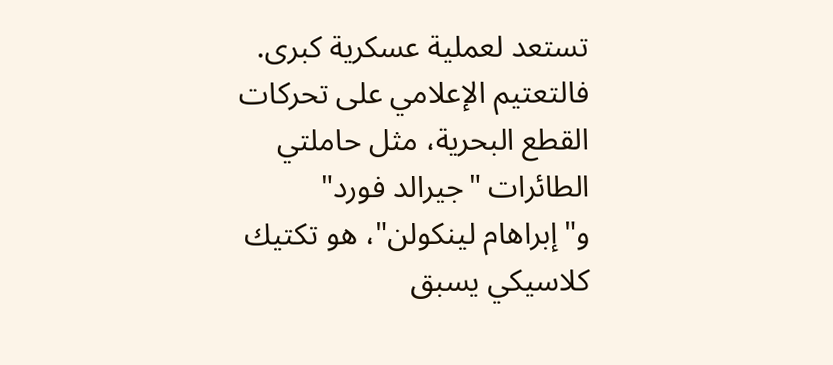تستعد لعملية عسكرية كبرى. فالتعتيم الإعلامي على تحركات القطع البحرية، مثل حاملتي الطائرات "جيرالد فورد" و"إبراهام لينكولن"، هو تكتيك كلاسيكي يسبق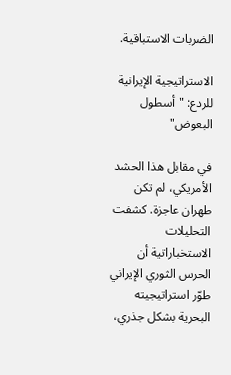الضربات الاستباقية.

الاستراتيجية الإيرانية للردع: "أسطول البعوض"

في مقابل هذا الحشد الأمريكي، لم تكن طهران عاجزة. كشفت التحليلات الاستخباراتية أن الحرس الثوري الإيراني طوّر استراتيجيته البحرية بشكل جذري،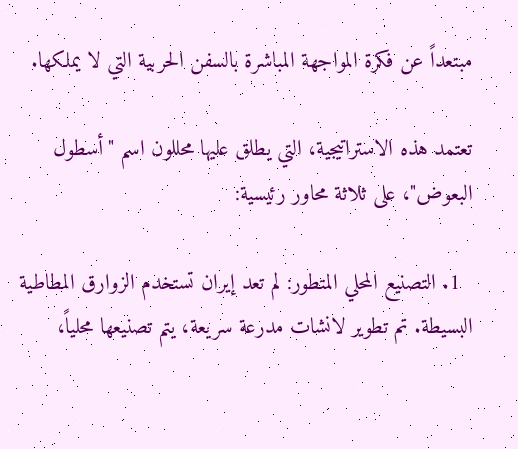مبتعداً عن فكرة المواجهة المباشرة بالسفن الحربية التي لا يملكها.

تعتمد هذه الاستراتيجية، التي يطلق عليها محللون اسم "أسطول البعوض"، على ثلاثة محاور رئيسية:

  1. التصنيع المحلي المتطور: لم تعد إيران تستخدم الزوارق المطاطية البسيطة. تم تطوير لانشات مدرعة سريعة، يتم تصنيعها محلياً،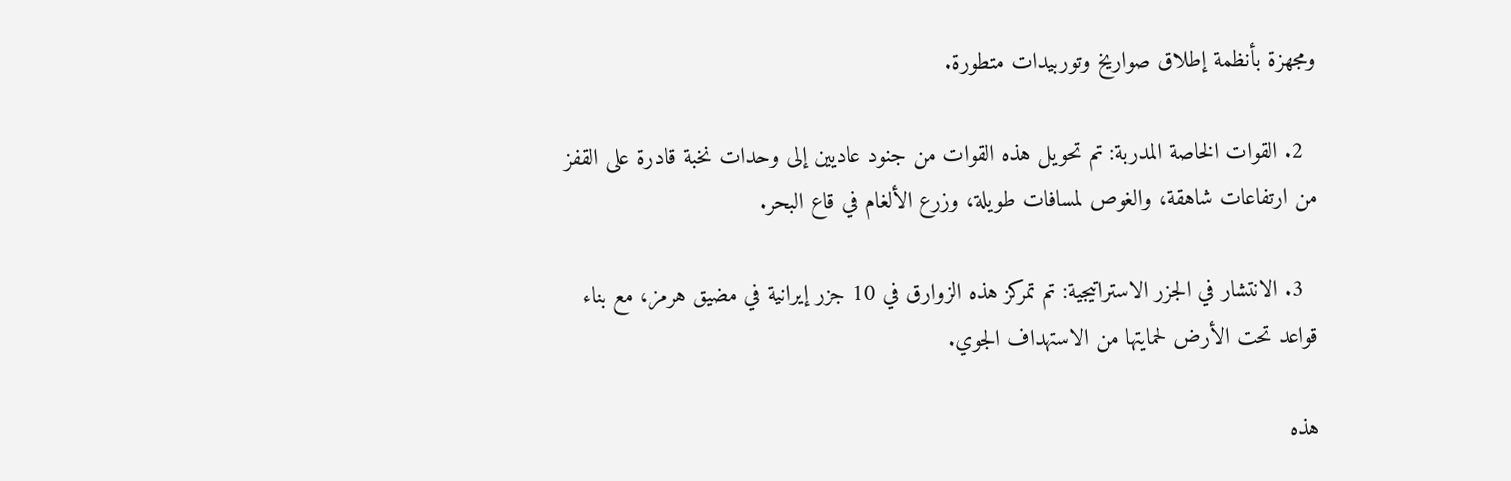ومجهزة بأنظمة إطلاق صواريخ وتوربيدات متطورة.

  2. القوات الخاصة المدربة: تم تحويل هذه القوات من جنود عاديين إلى وحدات نخبة قادرة على القفز من ارتفاعات شاهقة، والغوص لمسافات طويلة، وزرع الألغام في قاع البحر.

  3. الانتشار في الجزر الاستراتيجية: تم تمركز هذه الزوارق في 10 جزر إيرانية في مضيق هرمز، مع بناء قواعد تحت الأرض لحمايتها من الاستهداف الجوي.

هذه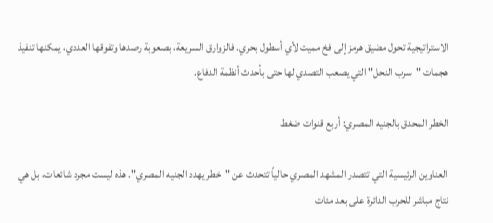الاستراتيجية تحول مضيق هرمز إلى فخ مميت لأي أسطول بحري. فالزوارق السريعة، بصعوبة رصدها وتفوقها العددي، يمكنها تنفيذ هجمات "سرب النحل" التي يصعب التصدي لها حتى بأحدث أنظمة الدفاع.

الخطر المحدق بالجنيه المصري: أربع قنوات ضغط

العناوين الرئيسية التي تتصدر المشهد المصري حالياً تتحدث عن "خطر يهدد الجنيه المصري". هذه ليست مجرد شائعات، بل هي نتاج مباشر للحرب الدائرة على بعد مئات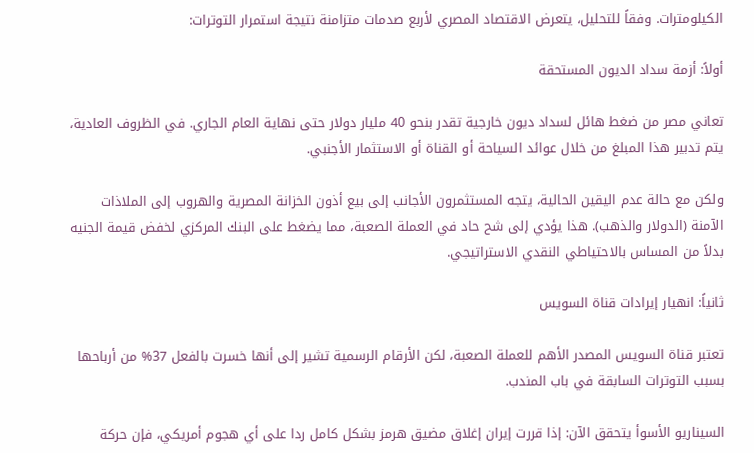الكيلومترات. وفقاً للتحليل، يتعرض الاقتصاد المصري لأربع صدمات متزامنة نتيجة استمرار التوترات:

أولاً: أزمة سداد الديون المستحقة

تعاني مصر من ضغط هائل لسداد ديون خارجية تقدر بنحو 40 مليار دولار حتى نهاية العام الجاري. في الظروف العادية، يتم تدبير هذا المبلغ من خلال عوائد السياحة أو القناة أو الاستثمار الأجنبي.

ولكن مع حالة عدم اليقين الحالية، يتجه المستثمرون الأجانب إلى بيع أذون الخزانة المصرية والهروب إلى الملاذات الآمنة (الدولار والذهب). هذا يؤدي إلى شح حاد في العملة الصعبة، مما يضغط على البنك المركزي لخفض قيمة الجنيه بدلاً من المساس بالاحتياطي النقدي الاستراتيجي.

ثانياً: انهيار إيرادات قناة السويس

تعتبر قناة السويس المصدر الأهم للعملة الصعبة، لكن الأرقام الرسمية تشير إلى أنها خسرت بالفعل 37% من أرباحها بسبب التوترات السابقة في باب المندب.

السيناريو الأسوأ يتحقق الآن: إذا قررت إيران إغلاق مضيق هرمز بشكل كامل ردا على أي هجوم أمريكي، فإن حركة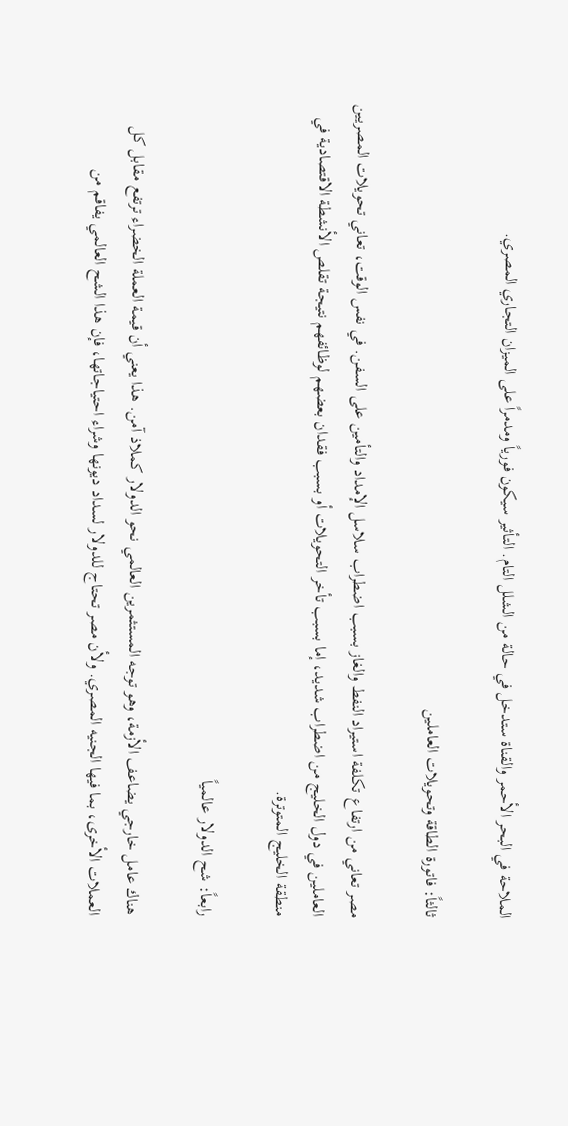الملاحة في البحر الأحمر والقناة ستدخل في حالة من الشلل التام. التأثير سيكون فورياً ومدمراً على الميزان التجاري المصري.

ثالثاً: فاتورة الطاقة وتحويلات العاملين

مصر تعاني من ارتفاع تكلفة استيراد النفط والغاز بسبب اضطراب سلاسل الإمداد والتأمين على السفن. في نفس الوقت، تعاني تحويلات المصريين العاملين في دول الخليج من اضطراب شديد، إما بسبب تأخر التحويلات أو بسبب فقدان بعضهم لوظائفهم نتيجة تقلص الأنشطة الاقتصادية في منطقة الخليج المتوترة.

رابعاً: شح الدولار عالمياً

هناك عامل خارجي يضاعف الأزمة، وهو توجه المستثمرين العالمي نحو الدولار كملاذ آمن. هذا يعني أن قيمة العملة الخضراء ترتفع مقابل كل العملات الأخرى، بما فيها الجنيه المصري. ولأن مصر تحتاج للدولار لسداد ديونها وشراء احتياجاتها، فإن هذا الشح العالمي يفاقم من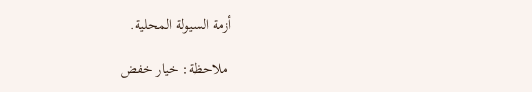أزمة السيولة المحلية.

 ملاحظة: خيار خفض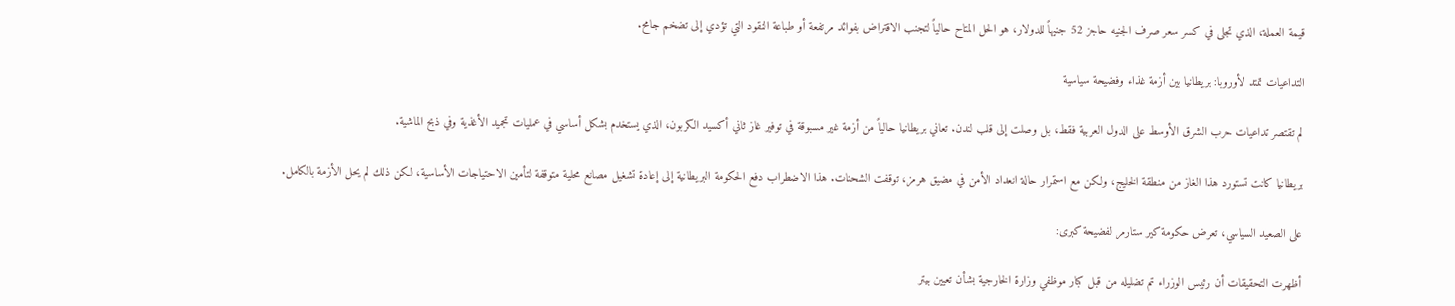قيمة العملة، الذي تجلى في كسر سعر صرف الجنيه حاجز 52 جنيهاً للدولار، هو الحل المتاح حالياً لتجنب الاقتراض بفوائد مرتفعة أو طباعة النقود التي تؤدي إلى تضخم جامح.

التداعيات تمتد لأوروبا: بريطانيا بين أزمة غذاء وفضيحة سياسية

لم تقتصر تداعيات حرب الشرق الأوسط على الدول العربية فقط، بل وصلت إلى قلب لندن. تعاني بريطانيا حالياً من أزمة غير مسبوقة في توفير غاز ثاني أكسيد الكربون، الذي يستخدم بشكل أساسي في عمليات تجميد الأغذية وفي ذبح الماشية.

بريطانيا كانت تستورد هذا الغاز من منطقة الخليج، ولكن مع استمرار حالة انعداد الأمن في مضيق هرمز، توقفت الشحنات. هذا الاضطراب دفع الحكومة البريطانية إلى إعادة تشغيل مصانع محلية متوقفة لتأمين الاحتياجات الأساسية، لكن ذلك لم يحل الأزمة بالكامل.

على الصعيد السياسي، تعرض حكومة كير ستارمر لفضيحة كبرى:

أظهرت التحقيقات أن رئيس الوزراء تم تضليله من قبل كبار موظفي وزارة الخارجية بشأن تعيين بيتر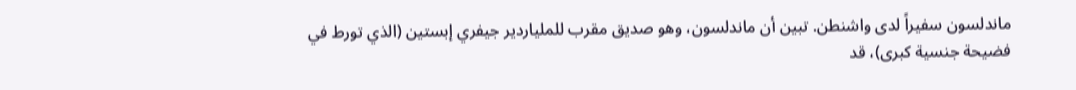ماندلسون سفيراً لدى واشنطن. تبين أن ماندلسون، وهو صديق مقرب للملياردير جيفري إبستين (الذي تورط في فضيحة جنسية كبرى)، قد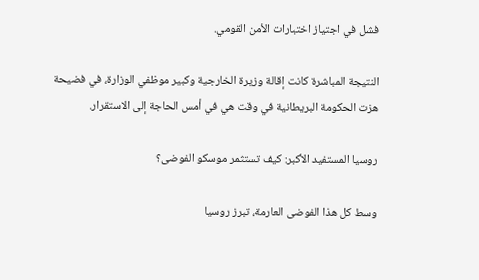فشل في اجتياز اختبارات الأمن القومي.

النتيجة المباشرة كانت إقالة وزيرة الخارجية وكبير موظفي الوزارة، في فضيحة هزت الحكومة البريطانية في وقت هي في أمس الحاجة إلى الاستقرار.

روسيا المستفيد الأكبر: كيف تستثمر موسكو الفوضى؟

وسط كل هذا الفوضى العارمة، تبرز روسيا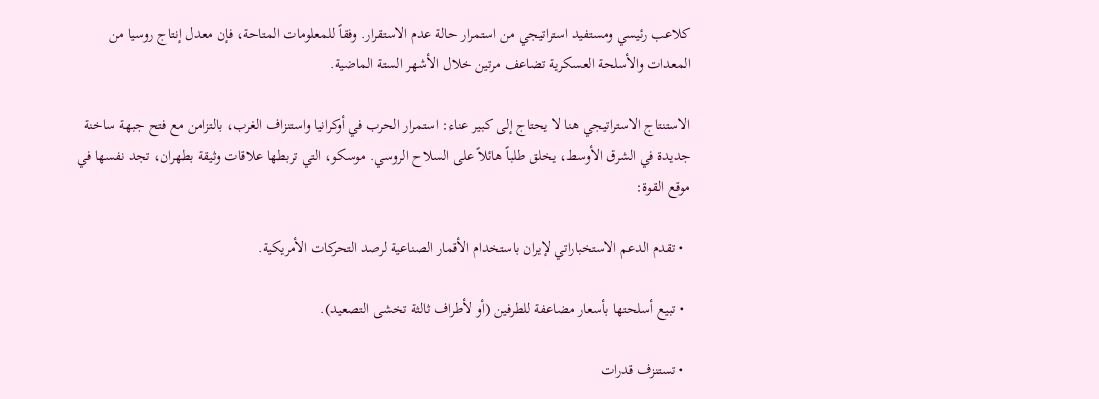كلاعب رئيسي ومستفيد استراتيجي من استمرار حالة عدم الاستقرار. وفقاً للمعلومات المتاحة، فإن معدل إنتاج روسيا من المعدات والأسلحة العسكرية تضاعف مرتين خلال الأشهر الستة الماضية.

الاستنتاج الاستراتيجي هنا لا يحتاج إلى كبير عناء: استمرار الحرب في أوكرانيا واستنزاف الغرب، بالتزامن مع فتح جبهة ساخنة جديدة في الشرق الأوسط، يخلق طلباً هائلاً على السلاح الروسي. موسكو، التي تربطها علاقات وثيقة بطهران، تجد نفسها في موقع القوة:

  • تقدم الدعم الاستخباراتي لإيران باستخدام الأقمار الصناعية لرصد التحركات الأمريكية.

  • تبيع أسلحتها بأسعار مضاعفة للطرفين (أو لأطراف ثالثة تخشى التصعيد).

  • تستنزف قدرات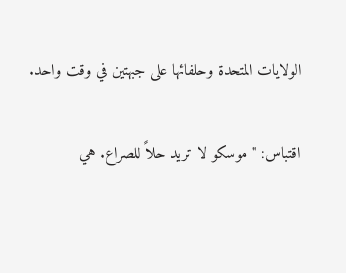الولايات المتحدة وحلفائها على جبهتين في وقت واحد.

اقتباس: "موسكو لا تريد حلاً للصراع. هي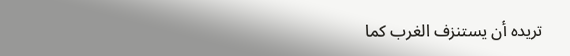تريده أن يستنزف الغرب كما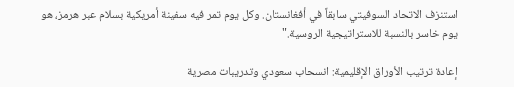استنزف الاتحاد السوفيتي سابقاً في أفغانستان. وكل يوم تمر فيه سفينة أمريكية بسلام عبر هرمز، هو يوم خاسر بالنسبة للاستراتيجية الروسية."

إعادة ترتيب الأوراق الإقليمية: انسحاب سعودي وتدريبات مصرية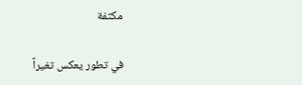مكثفة

في تطور يعكس تغيراً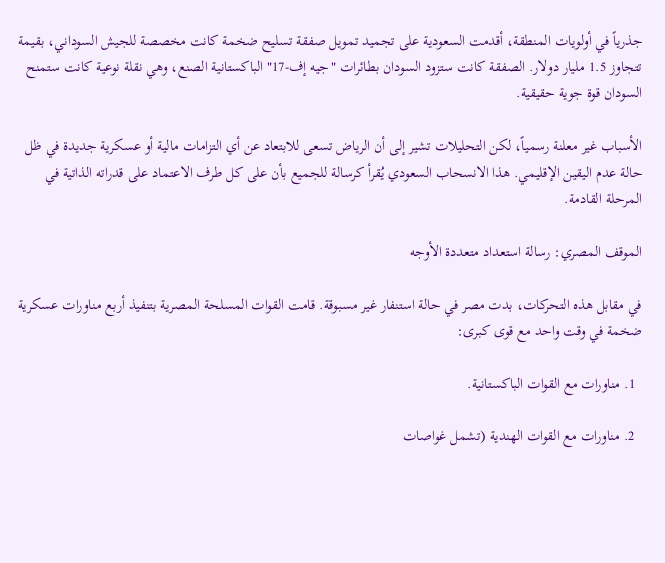جذرياً في أولويات المنطقة، أقدمت السعودية على تجميد تمويل صفقة تسليح ضخمة كانت مخصصة للجيش السوداني، بقيمة تتجاوز 1.5 مليار دولار. الصفقة كانت ستزود السودان بطائرات "جيه إف-17" الباكستانية الصنع، وهي نقلة نوعية كانت ستمنح السودان قوة جوية حقيقية.

الأسباب غير معلنة رسمياً، لكن التحليلات تشير إلى أن الرياض تسعى للابتعاد عن أي التزامات مالية أو عسكرية جديدة في ظل حالة عدم اليقين الإقليمي. هذا الانسحاب السعودي يُقرأ كرسالة للجميع بأن على كل طرف الاعتماد على قدراته الذاتية في المرحلة القادمة.

الموقف المصري: رسالة استعداد متعددة الأوجه

في مقابل هذه التحركات، بدت مصر في حالة استنفار غير مسبوقة. قامت القوات المسلحة المصرية بتنفيذ أربع مناورات عسكرية ضخمة في وقت واحد مع قوى كبرى:

  1. مناورات مع القوات الباكستانية.

  2. مناورات مع القوات الهندية (تشمل غواصات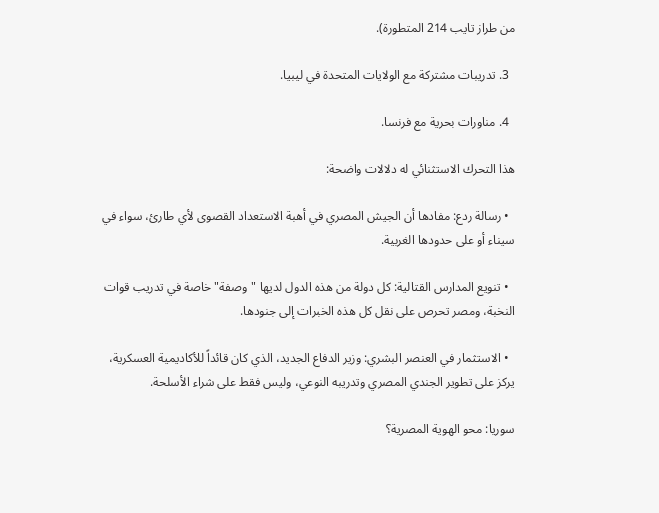من طراز تايب 214 المتطورة).

  3. تدريبات مشتركة مع الولايات المتحدة في ليبيا.

  4. مناورات بحرية مع فرنسا.

هذا التحرك الاستثنائي له دلالات واضحة:

  • رسالة ردع: مفادها أن الجيش المصري في أهبة الاستعداد القصوى لأي طارئ، سواء في سيناء أو على حدودها الغربية.

  • تنويع المدارس القتالية: كل دولة من هذه الدول لديها "وصفة" خاصة في تدريب قوات النخبة، ومصر تحرص على نقل كل هذه الخبرات إلى جنودها.

  • الاستثمار في العنصر البشري: وزير الدفاع الجديد، الذي كان قائداً للأكاديمية العسكرية، يركز على تطوير الجندي المصري وتدريبه النوعي، وليس فقط على شراء الأسلحة.

سوريا: محو الهوية المصرية؟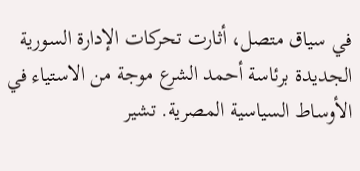في سياق متصل، أثارت تحركات الإدارة السورية الجديدة برئاسة أحمد الشرع موجة من الاستياء في الأوساط السياسية المصرية. تشير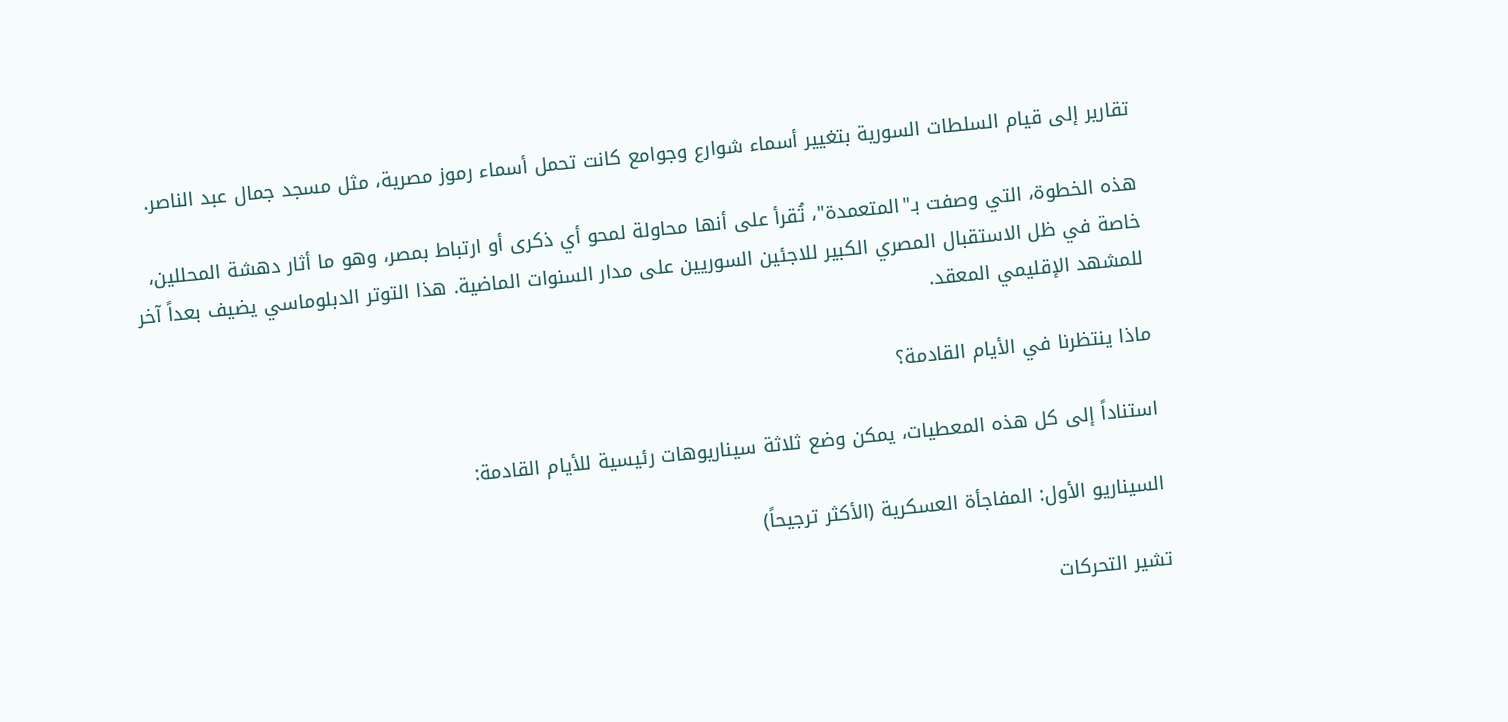تقارير إلى قيام السلطات السورية بتغيير أسماء شوارع وجوامع كانت تحمل أسماء رموز مصرية، مثل مسجد جمال عبد الناصر.

هذه الخطوة، التي وصفت بـ"المتعمدة"، تُقرأ على أنها محاولة لمحو أي ذكرى أو ارتباط بمصر، وهو ما أثار دهشة المحللين، خاصة في ظل الاستقبال المصري الكبير للاجئين السوريين على مدار السنوات الماضية. هذا التوتر الدبلوماسي يضيف بعداً آخر للمشهد الإقليمي المعقد.

ماذا ينتظرنا في الأيام القادمة؟

استناداً إلى كل هذه المعطيات، يمكن وضع ثلاثة سيناريوهات رئيسية للأيام القادمة:

السيناريو الأول: المفاجأة العسكرية (الأكثر ترجيحاً)

تشير التحركات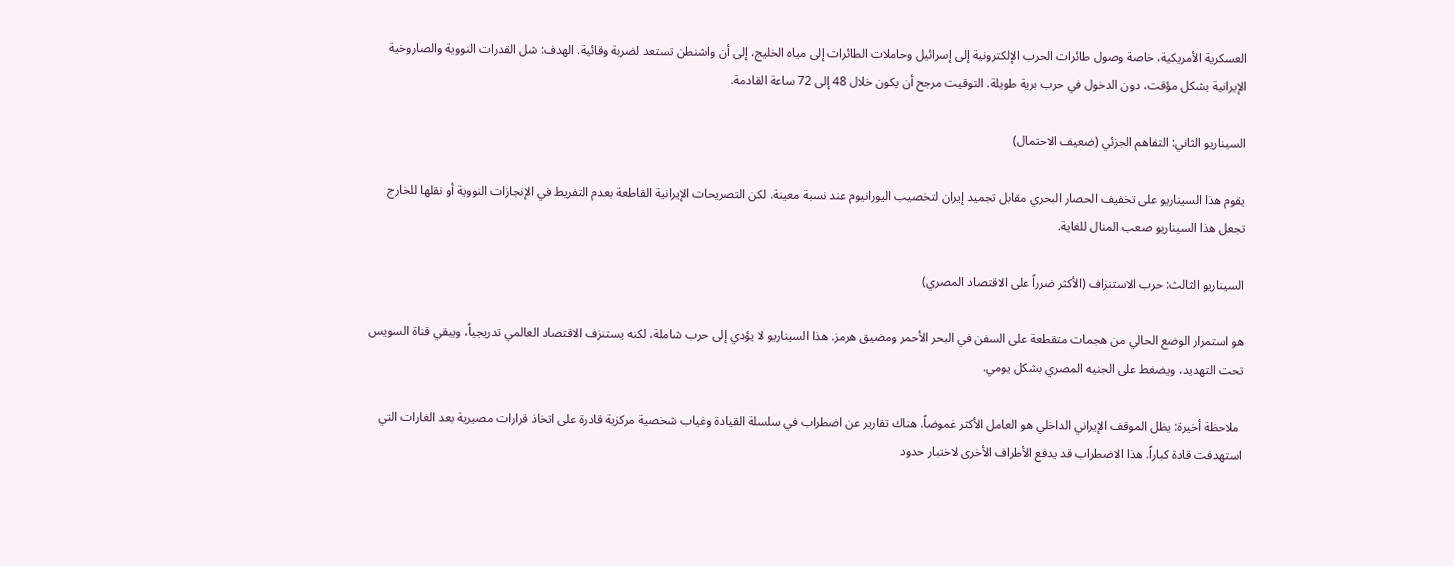العسكرية الأمريكية، خاصة وصول طائرات الحرب الإلكترونية إلى إسرائيل وحاملات الطائرات إلى مياه الخليج، إلى أن واشنطن تستعد لضربة وقائية. الهدف: شل القدرات النووية والصاروخية الإيرانية بشكل مؤقت، دون الدخول في حرب برية طويلة. التوقيت مرجح أن يكون خلال 48 إلى 72 ساعة القادمة.

السيناريو الثاني: التفاهم الجزئي (ضعيف الاحتمال)

يقوم هذا السيناريو على تخفيف الحصار البحري مقابل تجميد إيران لتخصيب اليورانيوم عند نسبة معينة. لكن التصريحات الإيرانية القاطعة بعدم التفريط في الإنجازات النووية أو نقلها للخارج تجعل هذا السيناريو صعب المنال للغاية.

السيناريو الثالث: حرب الاستنزاف (الأكثر ضرراً على الاقتصاد المصري)

هو استمرار الوضع الحالي من هجمات متقطعة على السفن في البحر الأحمر ومضيق هرمز. هذا السيناريو لا يؤدي إلى حرب شاملة، لكنه يستنزف الاقتصاد العالمي تدريجياً، ويبقي قناة السويس تحت التهديد، ويضغط على الجنيه المصري بشكل يومي.

 ملاحظة أخيرة: يظل الموقف الإيراني الداخلي هو العامل الأكثر غموضاً. هناك تقارير عن اضطراب في سلسلة القيادة وغياب شخصية مركزية قادرة على اتخاذ قرارات مصيرية بعد الغارات التي استهدفت قادة كباراً. هذا الاضطراب قد يدفع الأطراف الأخرى لاختبار حدود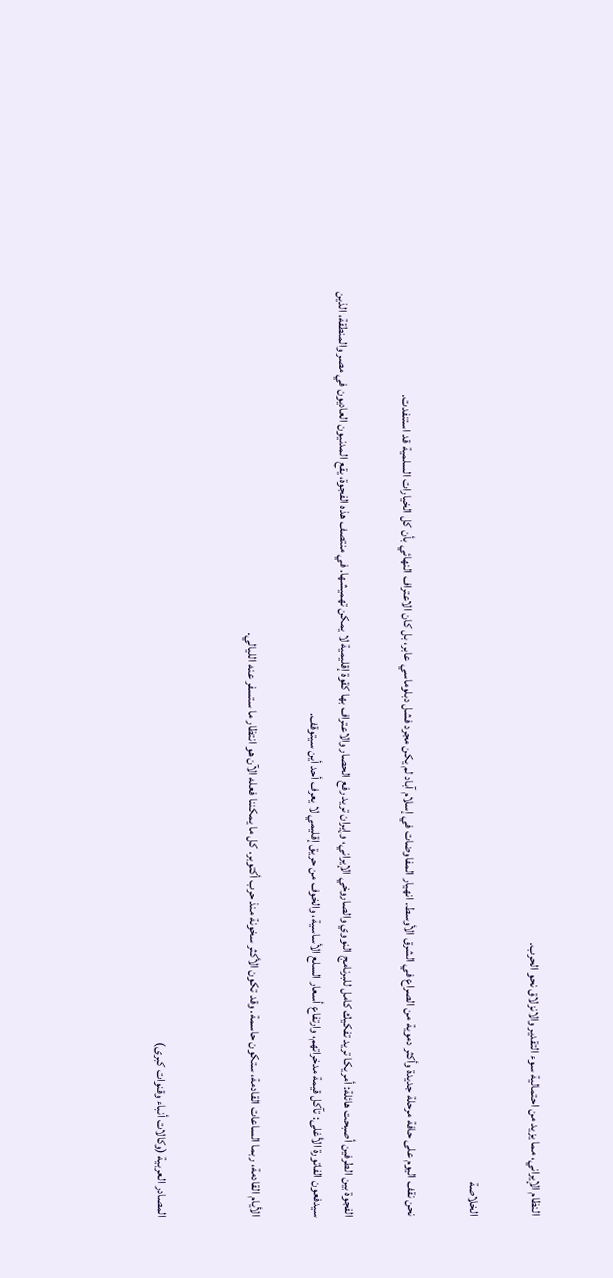النظام الإيراني، مما يزيد من احتمالية سوء التقدير والانزلاق نحو الحرب.

الخلاصة

نحن نقف اليوم على حافة مرحلة جديدة وأكثر دموية من الصراع في الشرق الأوسط. انهيار المفاوضات في إسلام آباد لم يكن مجرد فشل دبلوماسي عابر، بل كان الاعتراف النهائي بأن كل الخيارات السلمية قد استنفدت.

الفجوة بين الطرفين أصبحت هائلة: أمريكا تريد تفكيك كامل للبرنامج النووي والصاروخي الإيراني، وإيران تريد رفع الحصار والاعتراف بها كقوة إقليمية لا يمكن تهميشها. في منتصف هذه الفجوة، يقع المدنيون العاديون في مصر والمنطقة، الذين سيدفعون الفاتورة الأغلى: تآكل قيمة مدخراتهم، وارتفاع أسعار السلع الأساسية، والخوف من حريق إقليمي لا يعرف أحد أين سيتوقف.

الأيام القادمة، ربما الساعات القادمة، ستكون حاسمة. وقد تكون الأكثر سخونة منذ حرب أكتوبر. كل ما يمكننا فعله الآن هو انتظار ما ستسفر عنه الليالي.


المصادر العربية (وكالات أنباء وقنوات كبرى)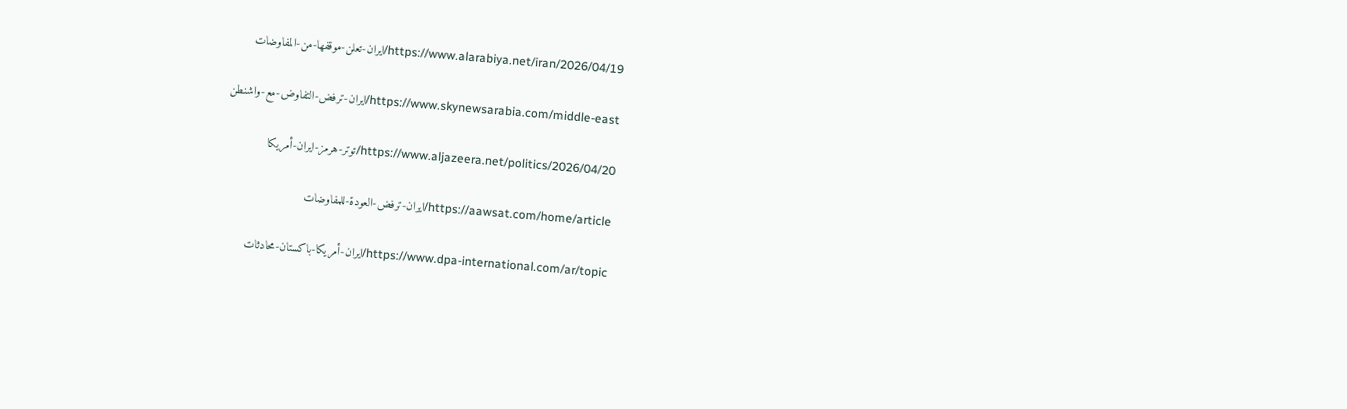https://www.alarabiya.net/iran/2026/04/19/ايران-تعلن-موقفها-من-المفاوضات

https://www.skynewsarabia.com/middle-east/ايران-ترفض-التفاوض-مع-واشنطن

https://www.aljazeera.net/politics/2026/04/20/توتر-هرمز-ايران-أمريكا

https://aawsat.com/home/article/ايران-ترفض-العودة-للمفاوضات

https://www.dpa-international.com/ar/topic/ايران-أمريكا-باكستان-محادثات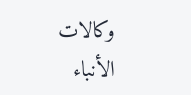وكالات الأنباء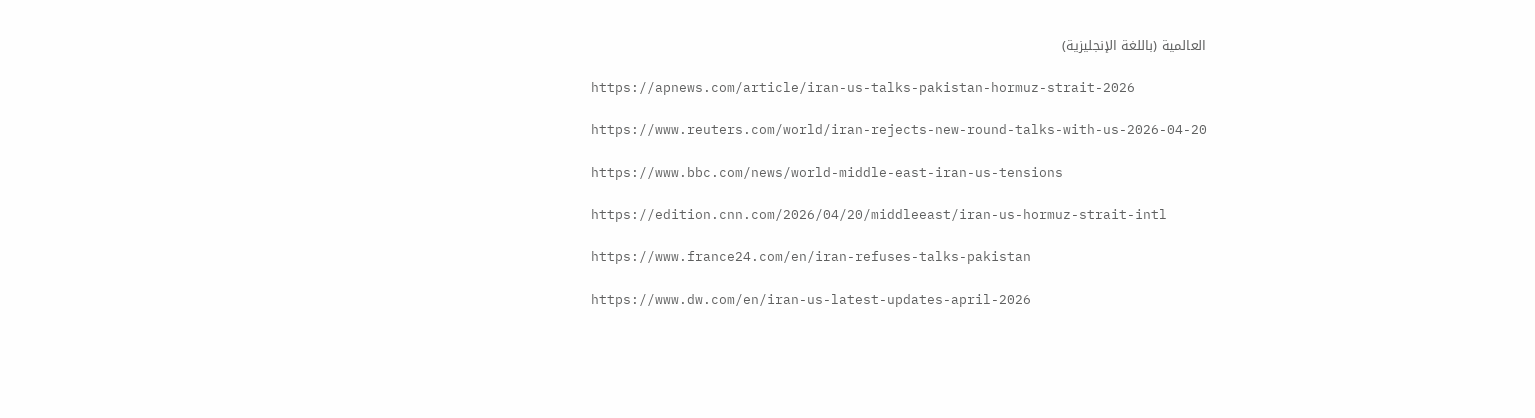العالمية (باللغة الإنجليزية)

https://apnews.com/article/iran-us-talks-pakistan-hormuz-strait-2026

https://www.reuters.com/world/iran-rejects-new-round-talks-with-us-2026-04-20

https://www.bbc.com/news/world-middle-east-iran-us-tensions

https://edition.cnn.com/2026/04/20/middleeast/iran-us-hormuz-strait-intl

https://www.france24.com/en/iran-refuses-talks-pakistan

https://www.dw.com/en/iran-us-latest-updates-april-2026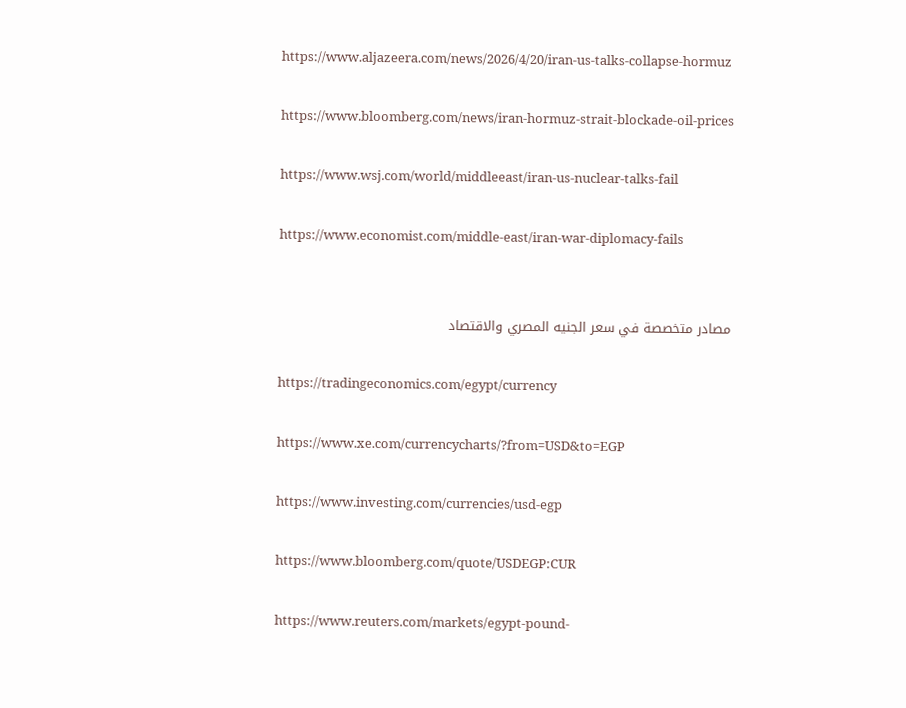https://www.aljazeera.com/news/2026/4/20/iran-us-talks-collapse-hormuz

https://www.bloomberg.com/news/iran-hormuz-strait-blockade-oil-prices

https://www.wsj.com/world/middleeast/iran-us-nuclear-talks-fail

https://www.economist.com/middle-east/iran-war-diplomacy-fails


مصادر متخصصة في سعر الجنيه المصري والاقتصاد

https://tradingeconomics.com/egypt/currency

https://www.xe.com/currencycharts/?from=USD&to=EGP

https://www.investing.com/currencies/usd-egp

https://www.bloomberg.com/quote/USDEGP:CUR

https://www.reuters.com/markets/egypt-pound-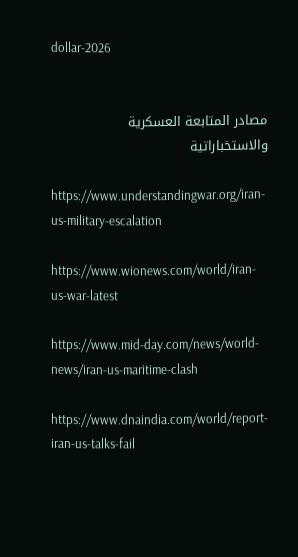dollar-2026


مصادر المتابعة العسكرية والاستخباراتية

https://www.understandingwar.org/iran-us-military-escalation

https://www.wionews.com/world/iran-us-war-latest

https://www.mid-day.com/news/world-news/iran-us-maritime-clash

https://www.dnaindia.com/world/report-iran-us-talks-fail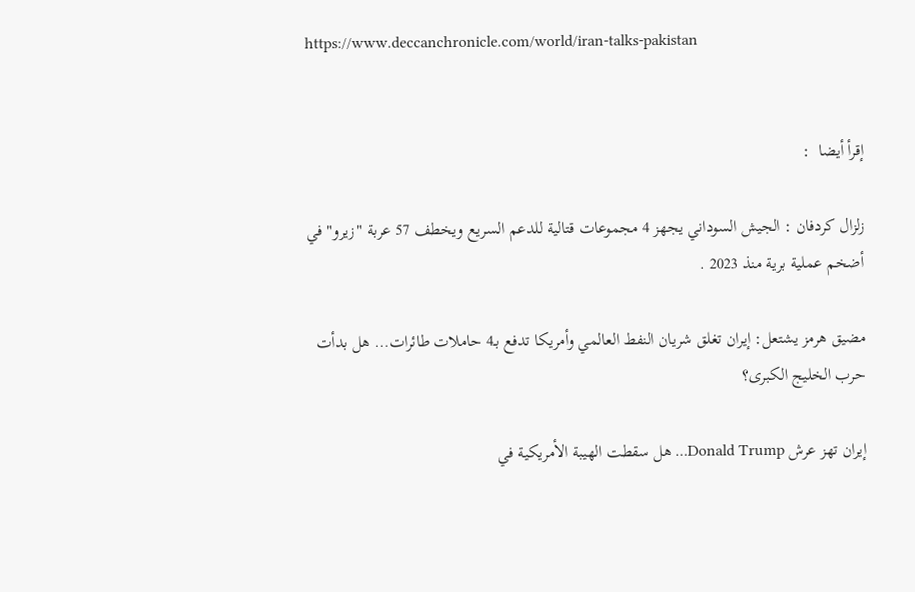https://www.deccanchronicle.com/world/iran-talks-pakistan


إقرأ أيضا  :

زلزال كردفان : الجيش السوداني يجهز 4 مجموعات قتالية للدعم السريع ويخطف 57 عربة "زيرو" في أضخم عملية برية منذ 2023 .

مضيق هرمز يشتعل: إيران تغلق شريان النفط العالمي وأمريكا تدفع بـ4 حاملات طائرات… هل بدأت حرب الخليج الكبرى؟

إيران تهز عرش Donald Trump… هل سقطت الهيبة الأمريكية في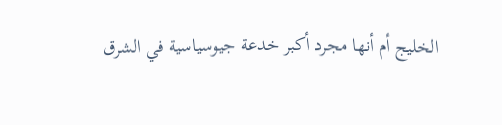الخليج أم أنها مجرد أكبر خدعة جيوسياسية في الشرق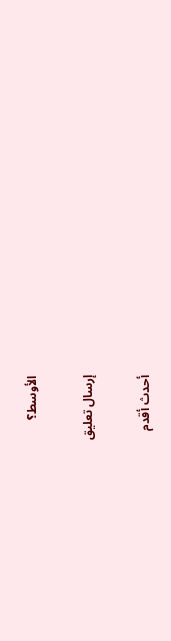الأوسط؟

إرسال تعليق

أحدث أقدم